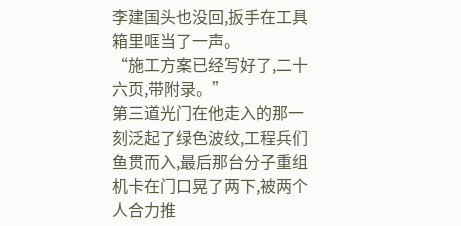李建国头也没回,扳手在工具箱里哐当了一声。
“施工方案已经写好了,二十六页,带附录。”
第三道光门在他走入的那一刻泛起了绿色波纹,工程兵们鱼贯而入,最后那台分子重组机卡在门口晃了两下,被两个人合力推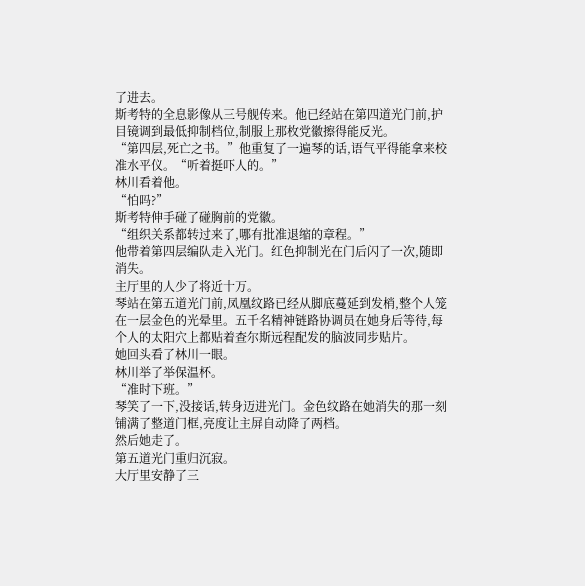了进去。
斯考特的全息影像从三号舰传来。他已经站在第四道光门前,护目镜调到最低抑制档位,制服上那枚党徽擦得能反光。
“第四层,死亡之书。”他重复了一遍琴的话,语气平得能拿来校准水平仪。“听着挺吓人的。”
林川看着他。
“怕吗?”
斯考特伸手碰了碰胸前的党徽。
“组织关系都转过来了,哪有批准退缩的章程。”
他带着第四层编队走入光门。红色抑制光在门后闪了一次,随即消失。
主厅里的人少了将近十万。
琴站在第五道光门前,凤凰纹路已经从脚底蔓延到发梢,整个人笼在一层金色的光晕里。五千名精神链路协调员在她身后等待,每个人的太阳穴上都贴着查尔斯远程配发的脑波同步贴片。
她回头看了林川一眼。
林川举了举保温杯。
“准时下班。”
琴笑了一下,没接话,转身迈进光门。金色纹路在她消失的那一刻铺满了整道门框,亮度让主屏自动降了两档。
然后她走了。
第五道光门重归沉寂。
大厅里安静了三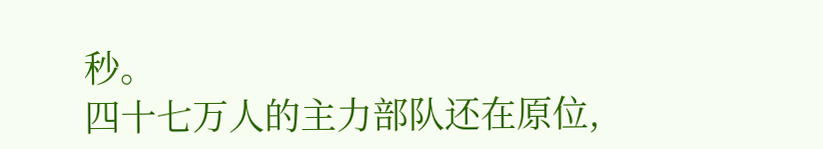秒。
四十七万人的主力部队还在原位,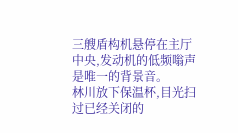三艘盾构机悬停在主厅中央,发动机的低频嗡声是唯一的背景音。
林川放下保温杯,目光扫过已经关闭的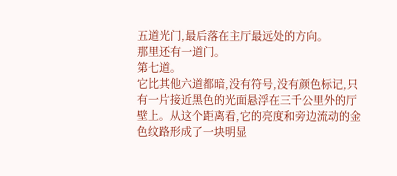五道光门,最后落在主厅最远处的方向。
那里还有一道门。
第七道。
它比其他六道都暗,没有符号,没有颜色标记,只有一片接近黑色的光面悬浮在三千公里外的厅壁上。从这个距离看,它的亮度和旁边流动的金色纹路形成了一块明显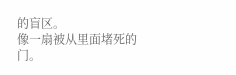的盲区。
像一扇被从里面堵死的门。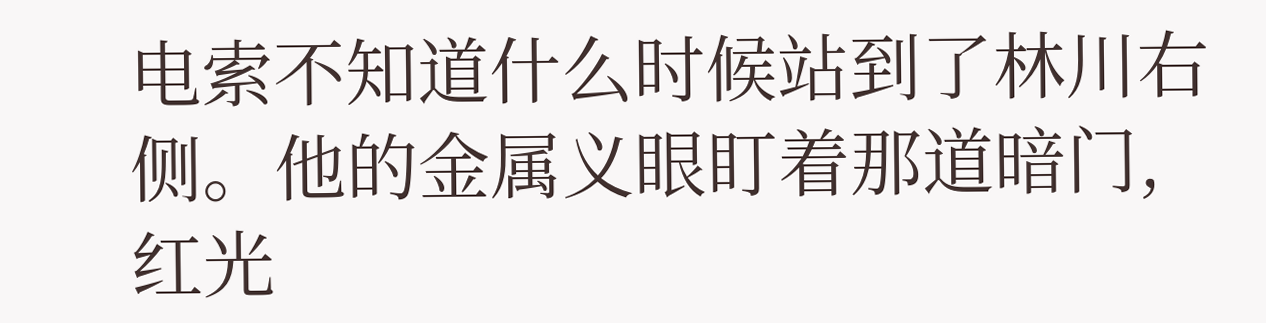电索不知道什么时候站到了林川右侧。他的金属义眼盯着那道暗门,红光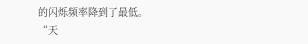的闪烁频率降到了最低。
“天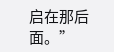启在那后面。”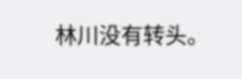林川没有转头。